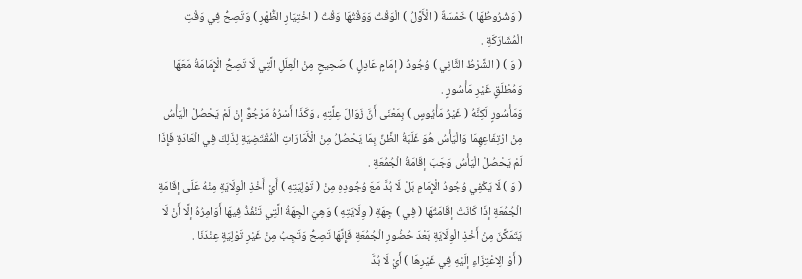( وَشُرُوطُهَا ) خَمْسَةٌ ( الْأَوَّلُ ) الْوَقْتُ وَوَقْتُهَا وَقْتُ ( اخْتِيَارِ الظُّهْرِ ) وَتَصِحُّ فِي وَقْتِ الْمُشَارَكَةِ .
( وَ ) ( الشَّرْطُ الثَّانِي ) وُجُودُ ( إمَامٍ عَادِلٍ ) صَحِيحٍ مِنْ الْعِلَلِ الَّتِي لَا تَصِحُّ الْإِمَامَةُ مَعَهَا وَمُطْلَقٍ غَيْرِ مَأْسُورٍ .
وَمَأْسُورٍ لَكِنَّهُ ( غَيْرُ مَأْيُوسٍ ) بِمَعْنَى أَنَّ زَوَالَ عِلَّتِهِ ، وَكَذَا أَسْرُهُ مَرْجُوٌّ إنْ لَمْ يَحْصُلْ الْيَأْسُ مِنْ ارْتِفَاعِهِمَا وَالْيَأْسُ هُوَ غَلَبَةُ الظَّنِّ بِمَا يَحْصُلُ مِنْ الْأَمَارَاتِ الْمُقْتَضِيَةِ لِذَلِكَ فِي الْعَادَةِ فَإِذَا لَمْ يَحْصُلْ الْيَأْسُ وَجَبَ إقَامَةُ الْجُمُعَةِ .
( وَ ) لَا يَكْفِي وُجُودُ الْإِمَامِ بَلْ لَا بُدَّ مَعَ وُجُودِهِ مِنْ ( تَوْلِيَتِهِ ) أَيْ أَخْذِ الْوِلَايَةِ مِنْهُ عَلَى إقَامَةِ الْجُمُعَةِ إذَا كَانَتْ إقَامَتُهَا ( فِي ) جِهَةِ ( وِلَايَتِهِ ) وَهِيَ الْجِهَةُ الَّتِي تَنْفُذُ فِيهَا أَوَامِرُهُ إلَّا أَنْ لَا يَتَمَكَّنَ مِنْ أَخْذِ الْوِلَايَةِ بَعْدَ حُضُورِ الْجُمُعَةِ فَإِنَّهَا تَصِحُّ وَتَجِبُ مِنْ غَيْرِ تَوْلِيَةٍ عِنْدَنَا .
( أَوْ الِاعْتِزَاءِ إلَيْهِ فِي غَيْرِهَا ) أَيْ لَا بُدَّ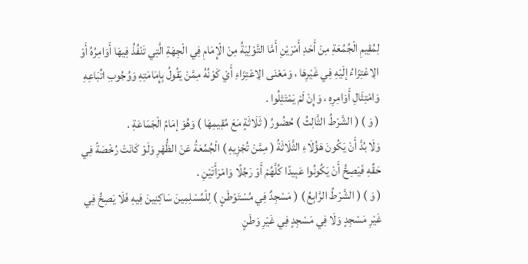لِمُقِيمِ الْجُمُعَةِ مِنْ أَحَدِ أَمْرَيْنِ أَمَّا التَّوْلِيَةُ مِنْ الْإِمَامِ فِي الْجِهَةِ الَّتِي تَنْفُذُ فِيهَا أَوَامِرُهُ أَوْ الِاعْتِزَاءُ إلَيْهِ فِي غَيْرِهَا ، وَمَعْنَى الِاعْتِزَاءِ أَيْ كَوْنُهُ مِمَّنْ يَقُولُ بِإِمَامَتِهِ وَوُجُوبِ اتِّبَاعِهِ وَامْتِثَالِ أَوَامِرِهِ ، وَإِنْ لَمْ يَمْتَثِلُوا .
( وَ ) ( الشَّرْطُ الثَّالِثُ ) حُضُورُ ( ثَلَاثَةٍ مَعَ مُقِيمِهَا ) وَهُوَ إمَامُ الْجَمَاعَةِ .
وَلَا بُدَّ أَنْ يَكُونَ هَؤُلَاءِ الثَّلَاثَةُ ( مِمَّنْ تُجْزِيهِ ) الْجُمُعَةُ عَنْ الظُّهْرِ وَلَوْ كَانَتْ رُخْصَةً فِي حَقِّهِ فَيَصِحُّ أَنْ يَكُونُوا عَبِيدًا كُلَّهُمْ أَوْ رَجُلًا وَامْرَأَتَيْنِ .
( وَ ) ( الشَّرْطُ الرَّابِعُ ) ( مَسْجِدٌ فِي مُسْتَوْطَنٍ ) لِلْمُسْلِمِينَ سَاكِنِينَ فِيهِ فَلَا يَصِحُّ فِي غَيْرِ مَسْجِدٍ وَلَا فِي مَسْجِدٍ فِي غَيْرِ وَطَنٍ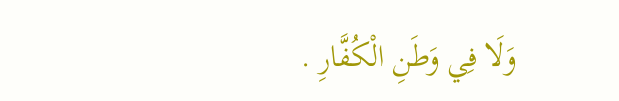وَلَا فِي وَطَنِ الْكُفَّارِ .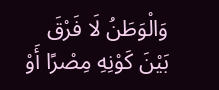وَالْوَطَنُ لَا فَرْقَ بَيْنَ كَوْنِهِ مِصْرًا أَوْ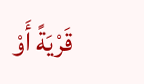قَرْيَةً أَوْ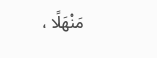مَنْهَلًا ،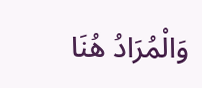وَالْمُرَادُ هُنَا